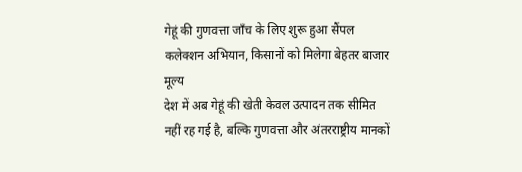गेहूं की गुणवत्ता जाँच के लिए शुरू हुआ सैंपल कलेक्शन अभियान, किसानों को मिलेगा बेहतर बाजार मूल्य
देश में अब गेहूं की खेती केवल उत्पादन तक सीमित नहीं रह गई है, बल्कि गुणवत्ता और अंतरराष्ट्रीय मानकों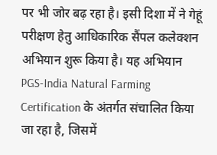पर भी जोर बढ़ रहा है। इसी दिशा में ने गेहूं परीक्षण हेतु आधिकारिक सैंपल कलेक्शन अभियान शुरू किया है। यह अभियान PGS-India Natural Farming Certification के अंतर्गत संचालित किया जा रहा है, जिसमें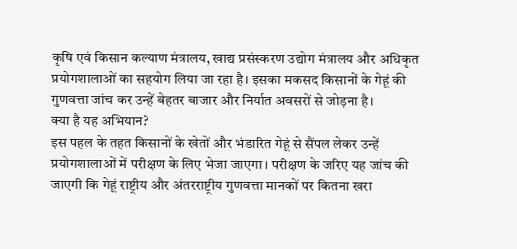कृषि एवं किसान कल्याण मंत्रालय, खाद्य प्रसंस्करण उद्योग मंत्रालय और अधिकृत प्रयोगशालाओं का सहयोग लिया जा रहा है। इसका मकसद किसानों के गेहूं की गुणवत्ता जांच कर उन्हें बेहतर बाजार और निर्यात अवसरों से जोड़ना है।
क्या है यह अभियान?
इस पहल के तहत किसानों के खेतों और भंडारित गेहूं से सैंपल लेकर उन्हें प्रयोगशालाओं में परीक्षण के लिए भेजा जाएगा। परीक्षण के जरिए यह जांच की जाएगी कि गेहूं राष्ट्रीय और अंतरराष्ट्रीय गुणवत्ता मानकों पर कितना खरा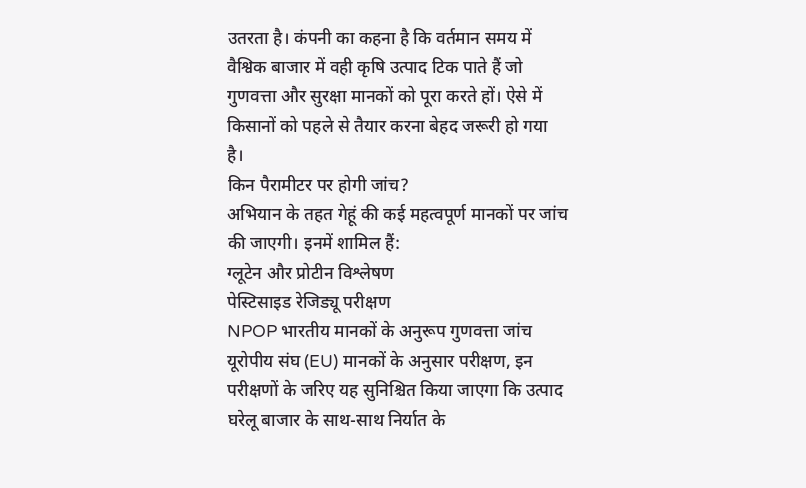उतरता है। कंपनी का कहना है कि वर्तमान समय में वैश्विक बाजार में वही कृषि उत्पाद टिक पाते हैं जो गुणवत्ता और सुरक्षा मानकों को पूरा करते हों। ऐसे में किसानों को पहले से तैयार करना बेहद जरूरी हो गया है।
किन पैरामीटर पर होगी जांच?
अभियान के तहत गेहूं की कई महत्वपूर्ण मानकों पर जांच की जाएगी। इनमें शामिल हैं:
ग्लूटेन और प्रोटीन विश्लेषण
पेस्टिसाइड रेजिड्यू परीक्षण
NPOP भारतीय मानकों के अनुरूप गुणवत्ता जांच
यूरोपीय संघ (EU) मानकों के अनुसार परीक्षण, इन परीक्षणों के जरिए यह सुनिश्चित किया जाएगा कि उत्पाद घरेलू बाजार के साथ-साथ निर्यात के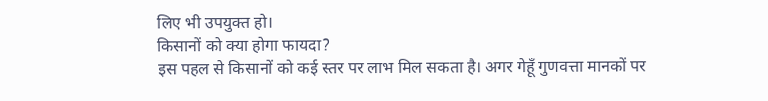लिए भी उपयुक्त हो।
किसानों को क्या होगा फायदा?
इस पहल से किसानों को कई स्तर पर लाभ मिल सकता है। अगर गेहूँ गुणवत्ता मानकों पर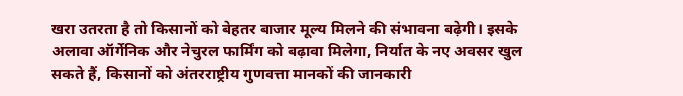खरा उतरता है तो किसानों को बेहतर बाजार मूल्य मिलने की संभावना बढ़ेगी। इसके अलावा ऑर्गेनिक और नेचुरल फार्मिंग को बढ़ावा मिलेगा, निर्यात के नए अवसर खुल सकते हैं, किसानों को अंतरराष्ट्रीय गुणवत्ता मानकों की जानकारी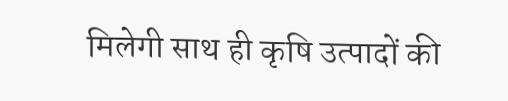मिलेगी साथ ही कृषि उत्पादों की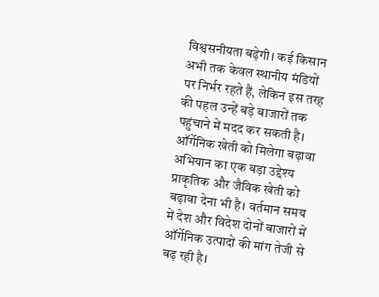विश्वसनीयता बढ़ेगी। कई किसान अभी तक केवल स्थानीय मंडियों पर निर्भर रहते हैं, लेकिन इस तरह की पहल उन्हें बड़े बाजारों तक पहुंचाने में मदद कर सकती है।
ऑर्गेनिक खेती को मिलेगा बढ़ावा
अभियान का एक बड़ा उद्देश्य प्राकृतिक और जैविक खेती को बढ़ावा देना भी है। वर्तमान समय में देश और विदेश दोनों बाजारों में ऑर्गेनिक उत्पादों की मांग तेजी से बढ़ रही है।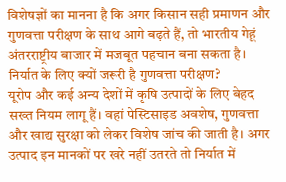विशेषज्ञों का मानना है कि अगर किसान सही प्रमाणन और गुणवत्ता परीक्षण के साथ आगे बढ़ते हैं, तो भारतीय गेहूं अंतरराष्ट्रीय बाजार में मजबूत पहचान बना सकता है।
निर्यात के लिए क्यों जरूरी है गुणवत्ता परीक्षण?
यूरोप और कई अन्य देशों में कृषि उत्पादों के लिए बेहद सख्त नियम लागू हैं। वहां पेस्टिसाइड अवशेष, गुणवत्ता और खाद्य सुरक्षा को लेकर विशेष जांच की जाती है। अगर उत्पाद इन मानकों पर खरे नहीं उतरते तो निर्यात में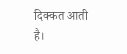दिक्कत आती है।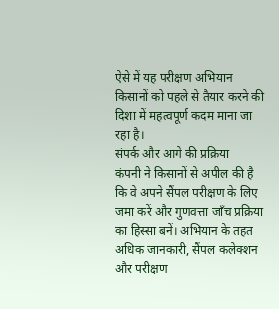ऐसे में यह परीक्षण अभियान किसानों को पहले से तैयार करने की दिशा में महत्वपूर्ण कदम माना जा रहा है।
संपर्क और आगे की प्रक्रिया
कंपनी ने किसानों से अपील की है कि वे अपने सैंपल परीक्षण के लिए जमा करें और गुणवत्ता जाँच प्रक्रिया का हिस्सा बनें। अभियान के तहत अधिक जानकारी, सैंपल कलेक्शन और परीक्षण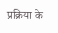प्रक्रिया के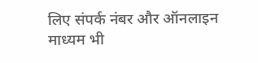लिए संपर्क नंबर और ऑनलाइन माध्यम भी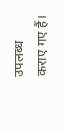उपलब्ध कराए गए हैं।